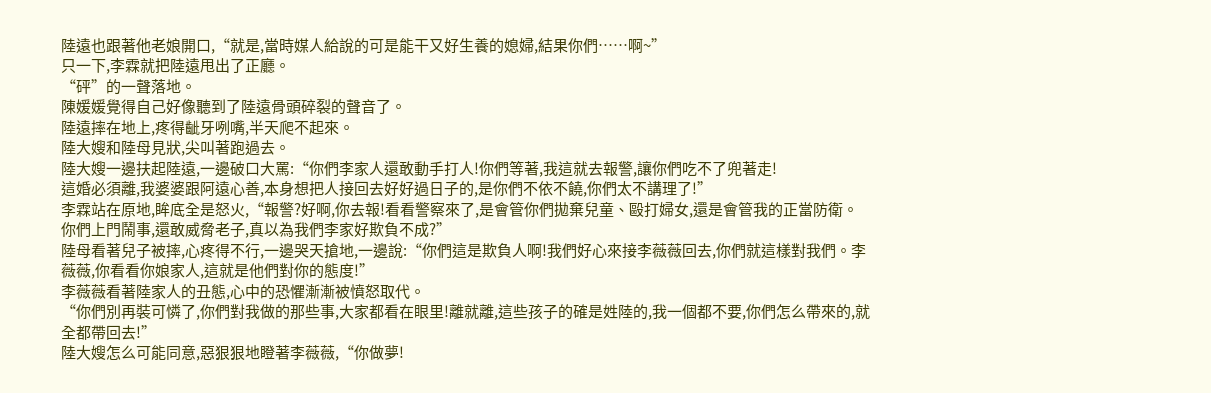陸遠也跟著他老娘開口,“就是,當時媒人給說的可是能干又好生養的媳婦,結果你們……啊~”
只一下,李霖就把陸遠甩出了正廳。
“砰”的一聲落地。
陳媛媛覺得自己好像聽到了陸遠骨頭碎裂的聲音了。
陸遠摔在地上,疼得齜牙咧嘴,半天爬不起來。
陸大嫂和陸母見狀,尖叫著跑過去。
陸大嫂一邊扶起陸遠,一邊破口大罵:“你們李家人還敢動手打人!你們等著,我這就去報警,讓你們吃不了兜著走!
這婚必須離,我婆婆跟阿遠心善,本身想把人接回去好好過日子的,是你們不依不饒,你們太不講理了!”
李霖站在原地,眸底全是怒火,“報警?好啊,你去報!看看警察來了,是會管你們拋棄兒童、毆打婦女,還是會管我的正當防衛。你們上門鬧事,還敢威脅老子,真以為我們李家好欺負不成?”
陸母看著兒子被摔,心疼得不行,一邊哭天搶地,一邊說:“你們這是欺負人啊!我們好心來接李薇薇回去,你們就這樣對我們。李薇薇,你看看你娘家人,這就是他們對你的態度!”
李薇薇看著陸家人的丑態,心中的恐懼漸漸被憤怒取代。
“你們別再裝可憐了,你們對我做的那些事,大家都看在眼里!離就離,這些孩子的確是姓陸的,我一個都不要,你們怎么帶來的,就全都帶回去!”
陸大嫂怎么可能同意,惡狠狠地瞪著李薇薇,“你做夢!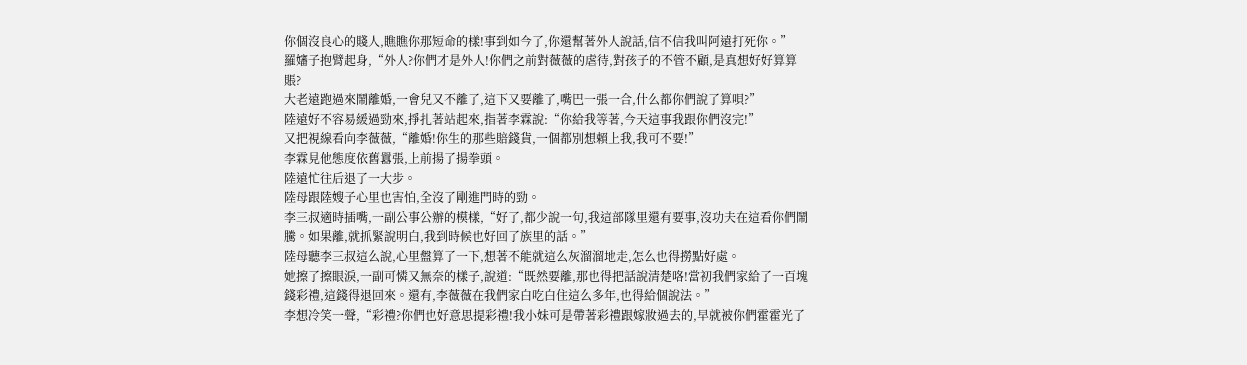你個沒良心的賤人,瞧瞧你那短命的樣!事到如今了,你還幫著外人說話,信不信我叫阿遠打死你。”
羅嬸子抱臂起身,“外人?你們才是外人!你們之前對薇薇的虐待,對孩子的不管不顧,是真想好好算算賬?
大老遠跑過來鬧離婚,一會兒又不離了,這下又要離了,嘴巴一張一合,什么都你們說了算唄?”
陸遠好不容易緩過勁來,掙扎著站起來,指著李霖說:“你給我等著,今天這事我跟你們沒完!”
又把視線看向李薇薇,“離婚!你生的那些賠錢貨,一個都別想賴上我,我可不要!”
李霖見他態度依舊囂張,上前揚了揚拳頭。
陸遠忙往后退了一大步。
陸母跟陸嫂子心里也害怕,全沒了剛進門時的勁。
李三叔適時插嘴,一副公事公辦的模樣,“好了,都少說一句,我這部隊里還有要事,沒功夫在這看你們鬧騰。如果離,就抓緊說明白,我到時候也好回了族里的話。”
陸母聽李三叔這么說,心里盤算了一下,想著不能就這么灰溜溜地走,怎么也得撈點好處。
她擦了擦眼淚,一副可憐又無奈的樣子,說道:“既然要離,那也得把話說清楚咯!當初我們家給了一百塊錢彩禮,這錢得退回來。還有,李薇薇在我們家白吃白住這么多年,也得給個說法。”
李想冷笑一聲,“彩禮?你們也好意思提彩禮!我小妹可是帶著彩禮跟嫁妝過去的,早就被你們霍霍光了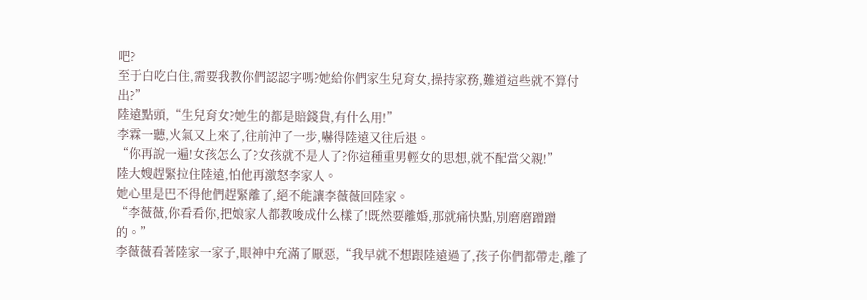吧?
至于白吃白住,需要我教你們認認字嗎?她給你們家生兒育女,操持家務,難道這些就不算付出?”
陸遠點頭,“生兒育女?她生的都是賠錢貨,有什么用!”
李霖一聽,火氣又上來了,往前沖了一步,嚇得陸遠又往后退。
“你再說一遍!女孩怎么了?女孩就不是人了?你這種重男輕女的思想,就不配當父親!”
陸大嫂趕緊拉住陸遠,怕他再激怒李家人。
她心里是巴不得他們趕緊離了,絕不能讓李薇薇回陸家。
“李薇薇,你看看你,把娘家人都教唆成什么樣了!既然要離婚,那就痛快點,別磨磨蹭蹭的。”
李薇薇看著陸家一家子,眼神中充滿了厭惡,“我早就不想跟陸遠過了,孩子你們都帶走,離了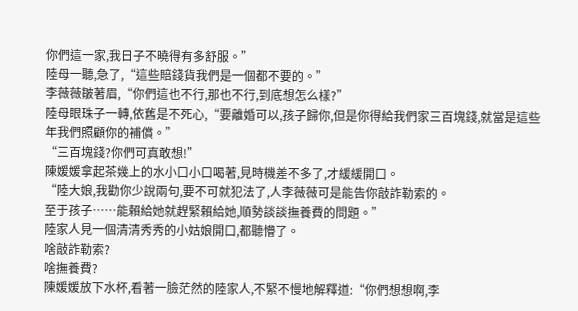你們這一家,我日子不曉得有多舒服。”
陸母一聽,急了,“這些賠錢貨我們是一個都不要的。”
李薇薇皺著眉,“你們這也不行,那也不行,到底想怎么樣?”
陸母眼珠子一轉,依舊是不死心,“要離婚可以,孩子歸你,但是你得給我們家三百塊錢,就當是這些年我們照顧你的補償。”
“三百塊錢?你們可真敢想!”
陳媛媛拿起茶幾上的水小口小口喝著,見時機差不多了,才緩緩開口。
“陸大娘,我勸你少說兩句,要不可就犯法了,人李薇薇可是能告你敲詐勒索的。
至于孩子……能賴給她就趕緊賴給她,順勢談談撫養費的問題。”
陸家人見一個清清秀秀的小姑娘開口,都聽懵了。
啥敲詐勒索?
啥撫養費?
陳媛媛放下水杯,看著一臉茫然的陸家人,不緊不慢地解釋道:“你們想想啊,李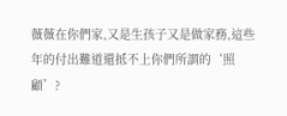薇薇在你們家,又是生孩子又是做家務,這些年的付出難道還抵不上你們所謂的‘照顧’?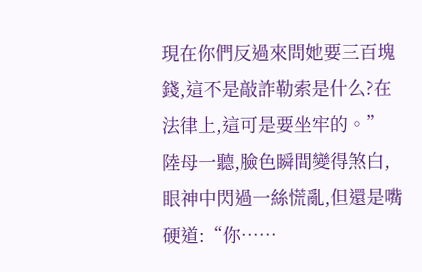現在你們反過來問她要三百塊錢,這不是敲詐勒索是什么?在法律上,這可是要坐牢的。”
陸母一聽,臉色瞬間變得煞白,眼神中閃過一絲慌亂,但還是嘴硬道:“你……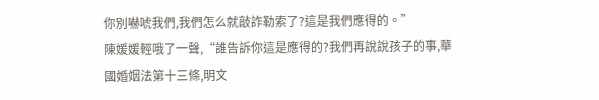你別嚇唬我們,我們怎么就敲詐勒索了?這是我們應得的。”
陳媛媛輕哦了一聲,“誰告訴你這是應得的?我們再說說孩子的事,華國婚姻法第十三條,明文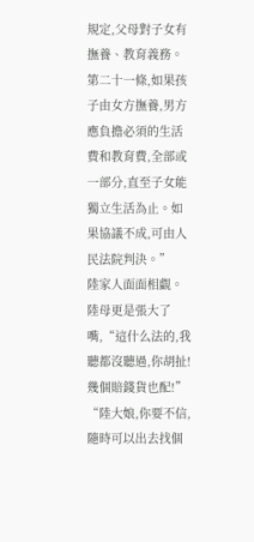規定,父母對子女有撫養、教育義務。
第二十一條,如果孩子由女方撫養,男方應負擔必須的生活費和教育費,全部或一部分,直至子女能獨立生活為止。如果協議不成,可由人民法院判決。”
陸家人面面相覷。
陸母更是張大了嘴,“這什么法的,我聽都沒聽過,你胡扯!幾個賠錢貨也配!”
“陸大娘,你要不信,隨時可以出去找個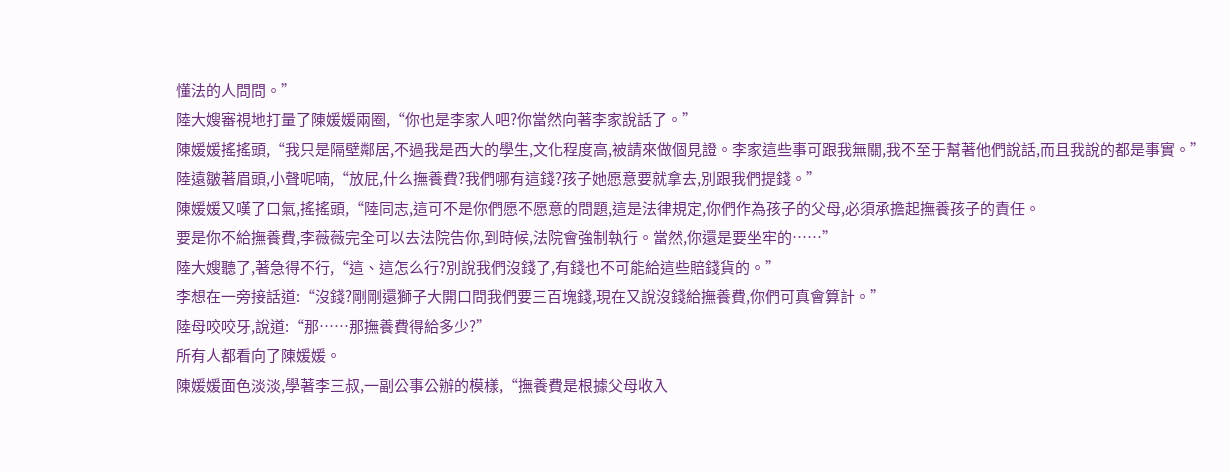懂法的人問問。”
陸大嫂審視地打量了陳媛媛兩圈,“你也是李家人吧?你當然向著李家說話了。”
陳媛媛搖搖頭,“我只是隔壁鄰居,不過我是西大的學生,文化程度高,被請來做個見證。李家這些事可跟我無關,我不至于幫著他們說話,而且我說的都是事實。”
陸遠皺著眉頭,小聲呢喃,“放屁,什么撫養費?我們哪有這錢?孩子她愿意要就拿去,別跟我們提錢。”
陳媛媛又嘆了口氣,搖搖頭,“陸同志,這可不是你們愿不愿意的問題,這是法律規定,你們作為孩子的父母,必須承擔起撫養孩子的責任。
要是你不給撫養費,李薇薇完全可以去法院告你,到時候,法院會強制執行。當然,你還是要坐牢的……”
陸大嫂聽了,著急得不行,“這、這怎么行?別說我們沒錢了,有錢也不可能給這些賠錢貨的。”
李想在一旁接話道:“沒錢?剛剛還獅子大開口問我們要三百塊錢,現在又說沒錢給撫養費,你們可真會算計。”
陸母咬咬牙,說道:“那……那撫養費得給多少?”
所有人都看向了陳媛媛。
陳媛媛面色淡淡,學著李三叔,一副公事公辦的模樣,“撫養費是根據父母收入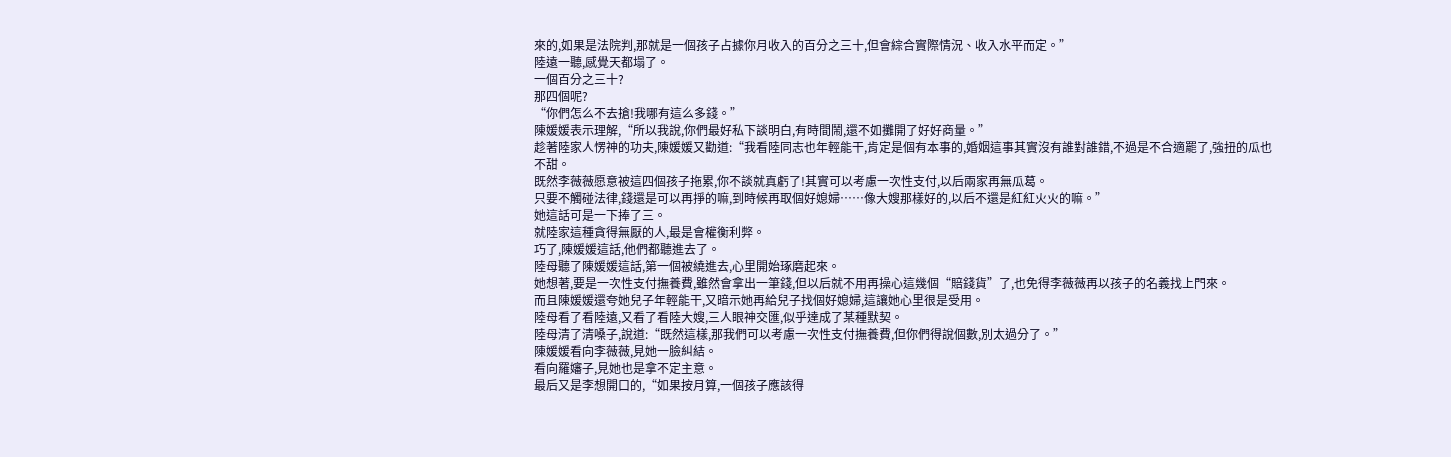來的,如果是法院判,那就是一個孩子占據你月收入的百分之三十,但會綜合實際情況、收入水平而定。”
陸遠一聽,感覺天都塌了。
一個百分之三十?
那四個呢?
“你們怎么不去搶!我哪有這么多錢。”
陳媛媛表示理解,“所以我說,你們最好私下談明白,有時間鬧,還不如攤開了好好商量。”
趁著陸家人愣神的功夫,陳媛媛又勸道:“我看陸同志也年輕能干,肯定是個有本事的,婚姻這事其實沒有誰對誰錯,不過是不合適罷了,強扭的瓜也不甜。
既然李薇薇愿意被這四個孩子拖累,你不談就真虧了!其實可以考慮一次性支付,以后兩家再無瓜葛。
只要不觸碰法律,錢還是可以再掙的嘛,到時候再取個好媳婦……像大嫂那樣好的,以后不還是紅紅火火的嘛。”
她這話可是一下捧了三。
就陸家這種貪得無厭的人,最是會權衡利弊。
巧了,陳媛媛這話,他們都聽進去了。
陸母聽了陳媛媛這話,第一個被繞進去,心里開始琢磨起來。
她想著,要是一次性支付撫養費,雖然會拿出一筆錢,但以后就不用再操心這幾個“賠錢貨”了,也免得李薇薇再以孩子的名義找上門來。
而且陳媛媛還夸她兒子年輕能干,又暗示她再給兒子找個好媳婦,這讓她心里很是受用。
陸母看了看陸遠,又看了看陸大嫂,三人眼神交匯,似乎達成了某種默契。
陸母清了清嗓子,說道:“既然這樣,那我們可以考慮一次性支付撫養費,但你們得說個數,別太過分了。”
陳媛媛看向李薇薇,見她一臉糾結。
看向羅嬸子,見她也是拿不定主意。
最后又是李想開口的,“如果按月算,一個孩子應該得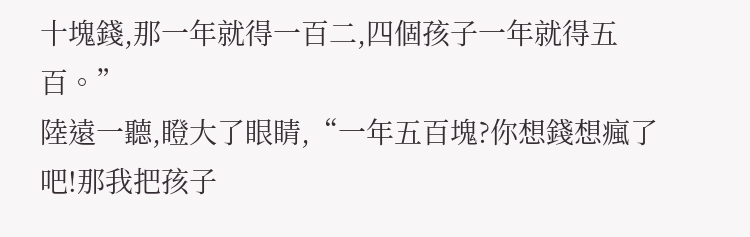十塊錢,那一年就得一百二,四個孩子一年就得五百。”
陸遠一聽,瞪大了眼睛,“一年五百塊?你想錢想瘋了吧!那我把孩子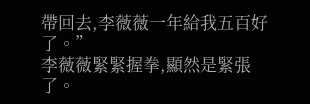帶回去,李薇薇一年給我五百好了。”
李薇薇緊緊握拳,顯然是緊張了。